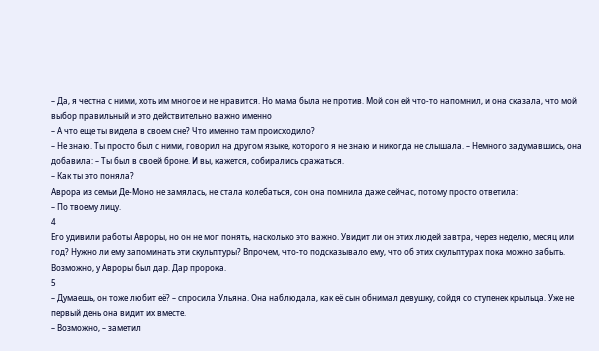– Да, я честна с ними, хоть им многое и не нравится. Но мама была не против. Мой сон ей что-то напомнил, и она сказала, что мой выбор правильный и это действительно важно именно
– А что еще ты видела в своем сне? Что именно там происходило?
– Не знаю. Ты просто был с ними, говорил на другом языке, которого я не знаю и никогда не слышала. – Немного задумавшись, она добавила: – Ты был в своей броне. И вы, кажется, собирались сражаться.
– Как ты это поняла?
Аврора из семьи Де-Моно не замялась, не стала колебаться, сон она помнила даже сейчас, потому просто ответила:
– По твоему лицу.
4
Его удивили работы Авроры, но он не мог понять, насколько это важно. Увидит ли он этих людей завтра, через неделю, месяц или год? Нужно ли ему запоминать эти скульптуры? Впрочем, что-то подсказывало ему, что об этих скульптурах пока можно забыть. Возможно, у Авроры был дар. Дар пророка.
5
– Думаешь, он тоже любит её? – спросила Ульяна. Она наблюдала, как её сын обнимал девушку, сойдя со ступенек крыльца. Уже не первый день она видит их вместе.
– Возможно, – заметил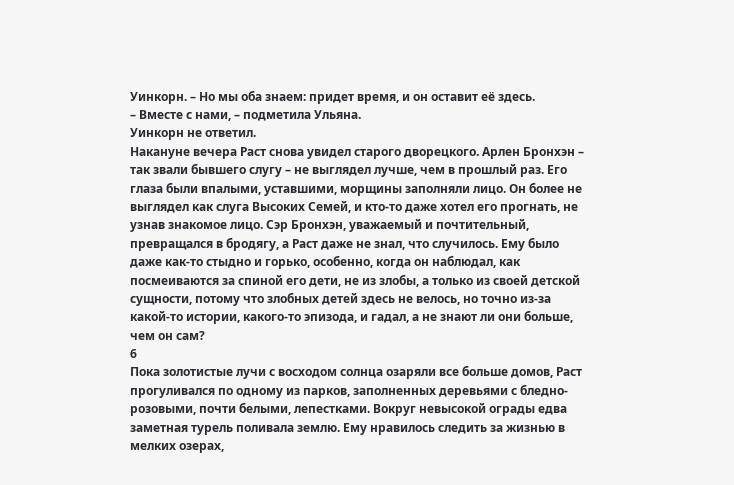Уинкорн. – Но мы оба знаем: придет время, и он оставит её здесь.
– Вместе с нами, – подметила Ульяна.
Уинкорн не ответил.
Накануне вечера Раст снова увидел старого дворецкого. Арлен Бронхэн – так звали бывшего слугу – не выглядел лучше, чем в прошлый раз. Его глаза были впалыми, уставшими, морщины заполняли лицо. Он более не выглядел как слуга Высоких Семей, и кто-то даже хотел его прогнать, не узнав знакомое лицо. Сэр Бронхэн, уважаемый и почтительный, превращался в бродягу, а Раст даже не знал, что случилось. Ему было даже как-то стыдно и горько, особенно, когда он наблюдал, как посмеиваются за спиной его дети, не из злобы, а только из своей детской сущности, потому что злобных детей здесь не велось, но точно из-за какой-то истории, какого-то эпизода, и гадал, а не знают ли они больше, чем он сам?
6
Пока золотистые лучи с восходом солнца озаряли все больше домов, Раст прогуливался по одному из парков, заполненных деревьями с бледно-розовыми, почти белыми, лепестками. Вокруг невысокой ограды едва заметная турель поливала землю. Ему нравилось следить за жизнью в мелких озерах,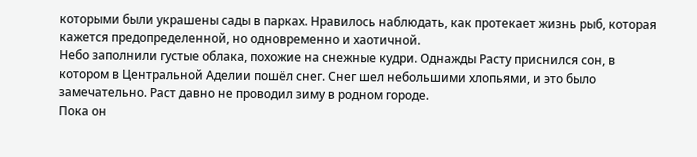которыми были украшены сады в парках. Нравилось наблюдать, как протекает жизнь рыб, которая кажется предопределенной, но одновременно и хаотичной.
Небо заполнили густые облака, похожие на снежные кудри. Однажды Расту приснился сон, в котором в Центральной Аделии пошёл снег. Снег шел небольшими хлопьями, и это было замечательно. Раст давно не проводил зиму в родном городе.
Пока он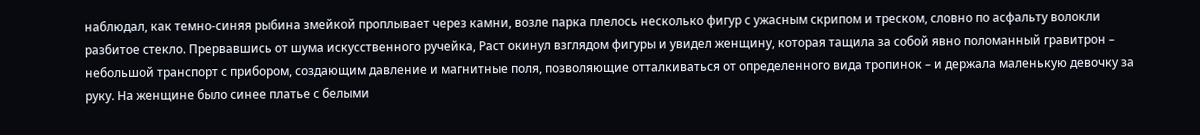наблюдал, как темно-синяя рыбина змейкой проплывает через камни, возле парка плелось несколько фигур с ужасным скрипом и треском, словно по асфальту волокли разбитое стекло. Прервавшись от шума искусственного ручейка, Раст окинул взглядом фигуры и увидел женщину, которая тащила за собой явно поломанный гравитрон – небольшой транспорт с прибором, создающим давление и магнитные поля, позволяющие отталкиваться от определенного вида тропинок – и держала маленькую девочку за руку. На женщине было синее платье с белыми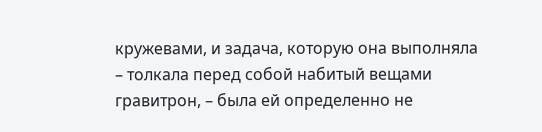кружевами, и задача, которую она выполняла – толкала перед собой набитый вещами гравитрон, – была ей определенно не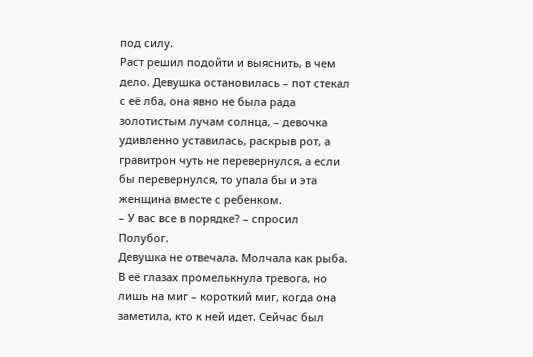под силу.
Раст решил подойти и выяснить, в чем дело. Девушка остановилась – пот стекал с её лба, она явно не была рада золотистым лучам солнца, – девочка удивленно уставилась, раскрыв рот, а гравитрон чуть не перевернулся, а если бы перевернулся, то упала бы и эта женщина вместе с ребенком.
– У вас все в порядке? – спросил Полубог.
Девушка не отвечала. Молчала как рыба. В её глазах промелькнула тревога, но лишь на миг – короткий миг, когда она заметила, кто к ней идет. Сейчас был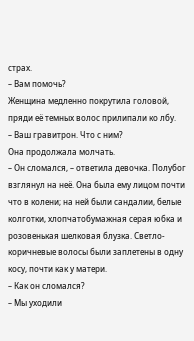страх.
– Вам помочь?
Женщина медленно покрутила головой, пряди её темных волос прилипали ко лбу.
– Ваш гравитрон. Что с ним?
Она продолжала молчать.
– Он сломался, – ответила девочка. Полубог взглянул на неё. Она была ему лицом почти что в колени; на ней были сандалии, белые колготки, хлопчатобумажная серая юбка и розовенькая шелковая блузка. Светло-коричневые волосы были заплетены в одну косу, почти как у матери.
– Как он сломался?
– Мы уходили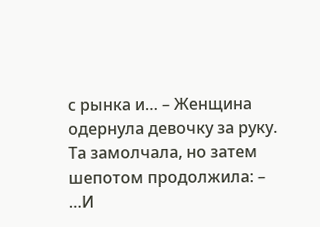с рынка и… – Женщина одернула девочку за руку. Та замолчала, но затем шепотом продолжила: – …И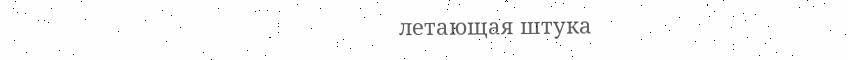летающая штука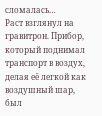сломалась…
Раст взглянул на гравитрон. Прибор, который поднимал транспорт в воздух, делая её легкой как воздушный шар, был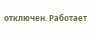отключен. Работает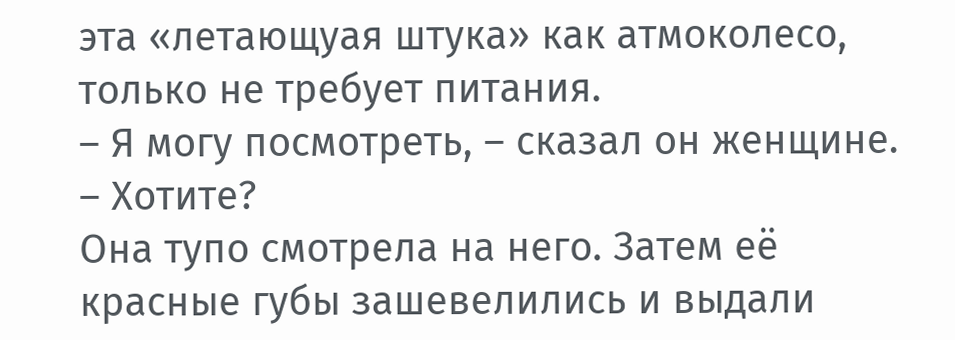эта «летающуая штука» как атмоколесо, только не требует питания.
– Я могу посмотреть, – сказал он женщине. – Хотите?
Она тупо смотрела на него. Затем её красные губы зашевелились и выдали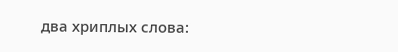два хриплых слова: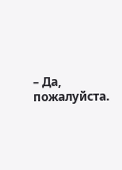– Да, пожалуйста.